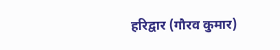हरिद्वार (गौरव कुमार)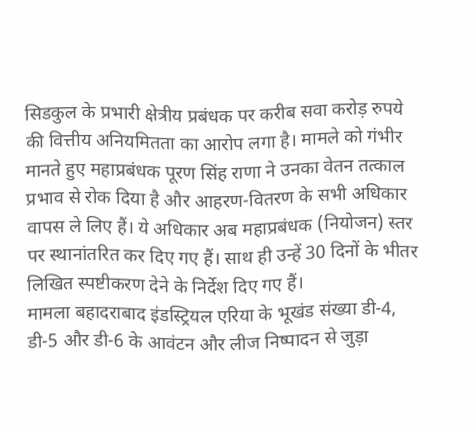सिडकुल के प्रभारी क्षेत्रीय प्रबंधक पर करीब सवा करोड़ रुपये की वित्तीय अनियमितता का आरोप लगा है। मामले को गंभीर मानते हुए महाप्रबंधक पूरण सिंह राणा ने उनका वेतन तत्काल प्रभाव से रोक दिया है और आहरण-वितरण के सभी अधिकार वापस ले लिए हैं। ये अधिकार अब महाप्रबंधक (नियोजन) स्तर पर स्थानांतरित कर दिए गए हैं। साथ ही उन्हें 30 दिनों के भीतर लिखित स्पष्टीकरण देने के निर्देश दिए गए हैं।
मामला बहादराबाद इंडस्ट्रियल एरिया के भूखंड संख्या डी-4, डी-5 और डी-6 के आवंटन और लीज निष्पादन से जुड़ा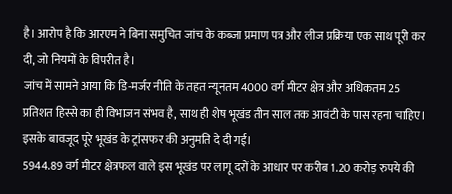है। आरोप है कि आरएम ने बिना समुचित जांच के कब्जा प्रमाण पत्र और लीज प्रक्रिया एक साथ पूरी कर दी, जो नियमों के विपरीत है।
जांच में सामने आया कि डि-मर्जर नीति के तहत न्यूनतम 4000 वर्ग मीटर क्षेत्र और अधिकतम 25 प्रतिशत हिस्से का ही विभाजन संभव है, साथ ही शेष भूखंड तीन साल तक आवंटी के पास रहना चाहिए। इसके बावजूद पूरे भूखंड के ट्रांसफर की अनुमति दे दी गई।
5944.89 वर्ग मीटर क्षेत्रफल वाले इस भूखंड पर लागू दरों के आधार पर करीब 1.20 करोड़ रुपये की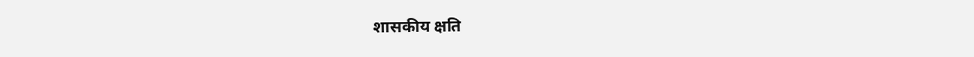शासकीय क्षति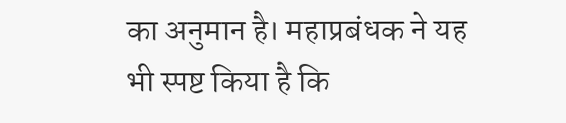का अनुमान है। महाप्रबंधक ने यह भी स्पष्ट किया है कि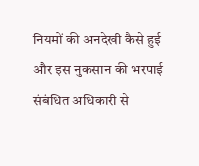नियमों की अनदेखी कैसे हुई और इस नुकसान की भरपाई संबंधित अधिकारी से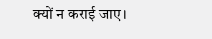क्यों न कराई जाए।